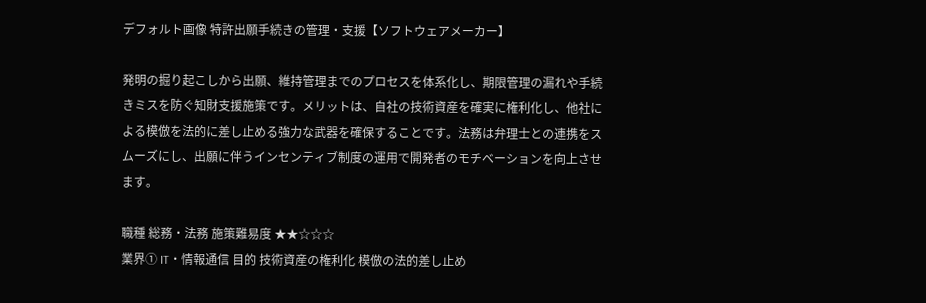デフォルト画像 特許出願手続きの管理・支援【ソフトウェアメーカー】

発明の掘り起こしから出願、維持管理までのプロセスを体系化し、期限管理の漏れや手続きミスを防ぐ知財支援施策です。メリットは、自社の技術資産を確実に権利化し、他社による模倣を法的に差し止める強力な武器を確保することです。法務は弁理士との連携をスムーズにし、出願に伴うインセンティブ制度の運用で開発者のモチベーションを向上させます。

職種 総務・法務 施策難易度 ★★☆☆☆
業界① IT・情報通信 目的 技術資産の権利化 模倣の法的差し止め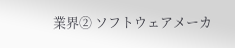業界② ソフトウェアメーカ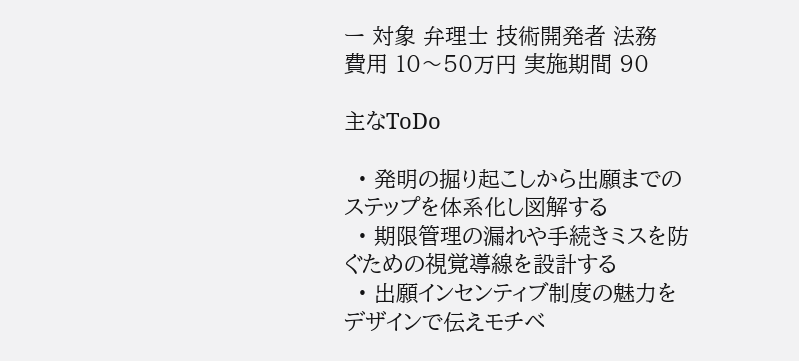ー 対象 弁理士 技術開発者 法務
費用 10〜50万円 実施期間 90

主なToDo

  • 発明の掘り起こしから出願までのステップを体系化し図解する
  • 期限管理の漏れや手続きミスを防ぐための視覚導線を設計する
  • 出願インセンティブ制度の魅力をデザインで伝えモチベ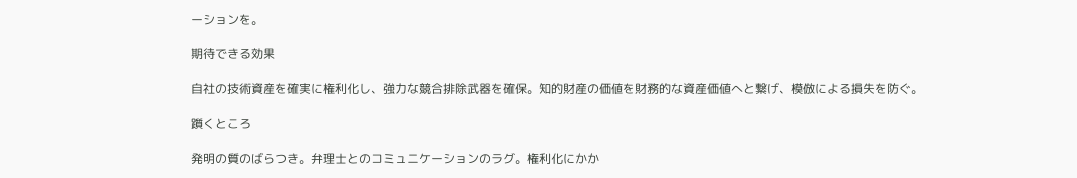ーションを。

期待できる効果

自社の技術資産を確実に権利化し、強力な競合排除武器を確保。知的財産の価値を財務的な資産価値へと繋げ、模倣による損失を防ぐ。

躓くところ

発明の質のばらつき。弁理士とのコミュニケーションのラグ。権利化にかか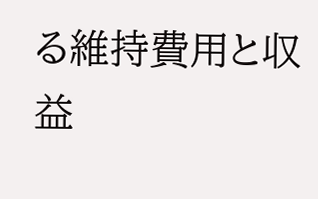る維持費用と収益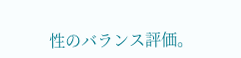性のバランス評価。